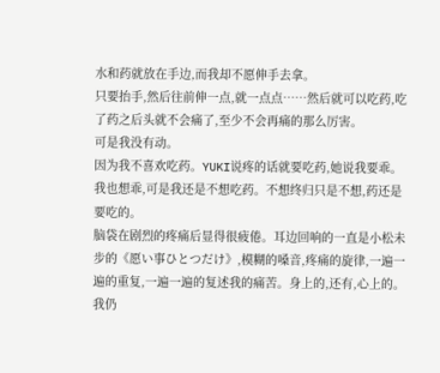水和药就放在手边,而我却不愿伸手去拿。
只要抬手,然后往前伸一点,就一点点……然后就可以吃药,吃了药之后头就不会痛了,至少不会再痛的那么厉害。
可是我没有动。
因为我不喜欢吃药。YUKI说疼的话就要吃药,她说我要乖。我也想乖,可是我还是不想吃药。不想终归只是不想,药还是要吃的。
脑袋在剧烈的疼痛后显得很疲倦。耳边回响的一直是小松未步的《愿い事ひとつだけ》,模糊的嗓音,疼痛的旋律,一遍一遍的重复,一遍一遍的复述我的痛苦。身上的,还有,心上的。
我仍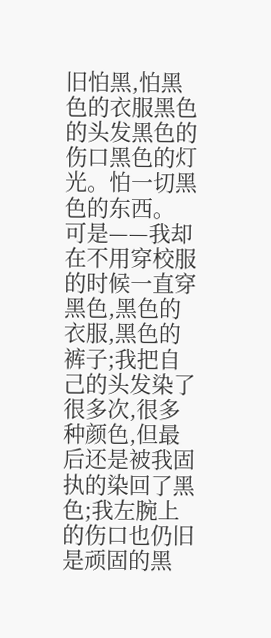旧怕黑,怕黑色的衣服黑色的头发黑色的伤口黑色的灯光。怕一切黑色的东西。
可是——我却在不用穿校服的时候一直穿黑色,黑色的衣服,黑色的裤子;我把自己的头发染了很多次,很多种颜色,但最后还是被我固执的染回了黑色;我左腕上的伤口也仍旧是顽固的黑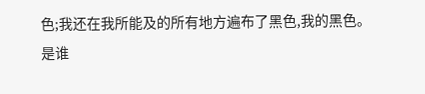色;我还在我所能及的所有地方遍布了黑色,我的黑色。
是谁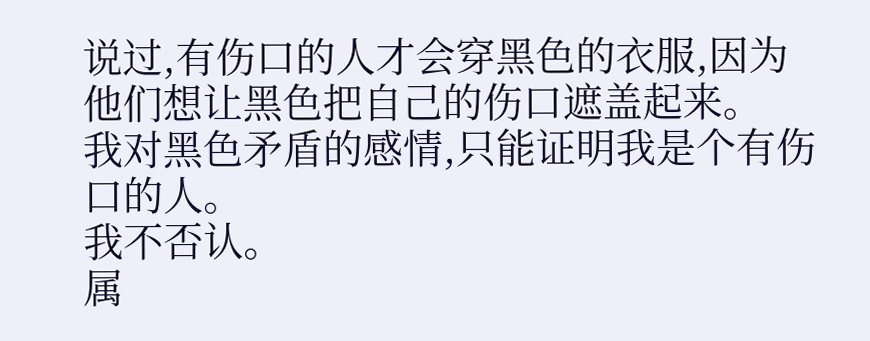说过,有伤口的人才会穿黑色的衣服,因为他们想让黑色把自己的伤口遮盖起来。
我对黑色矛盾的感情,只能证明我是个有伤口的人。
我不否认。
属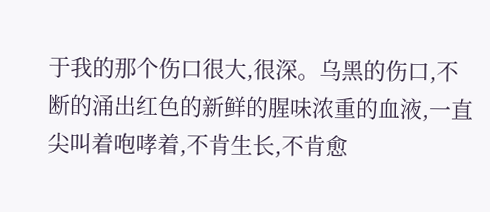于我的那个伤口很大,很深。乌黑的伤口,不断的涌出红色的新鲜的腥味浓重的血液,一直尖叫着咆哮着,不肯生长,不肯愈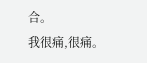合。
我很痛,很痛。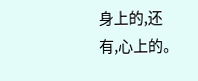身上的,还有,心上的。